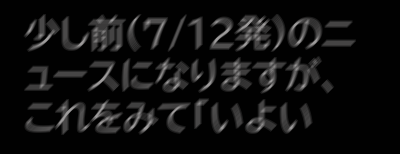少し前(7/12発)のニュースになりますが、これをみて「いよい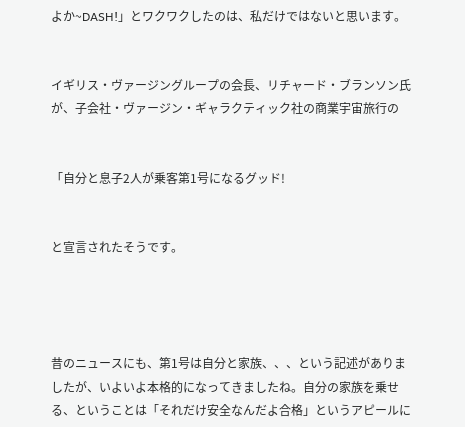よか~DASH!」とワクワクしたのは、私だけではないと思います。


イギリス・ヴァージングループの会長、リチャード・ブランソン氏が、子会社・ヴァージン・ギャラクティック社の商業宇宙旅行の


「自分と息子2人が乗客第1号になるグッド!


と宣言されたそうです。




昔のニュースにも、第1号は自分と家族、、、という記述がありましたが、いよいよ本格的になってきましたね。自分の家族を乗せる、ということは「それだけ安全なんだよ合格」というアピールに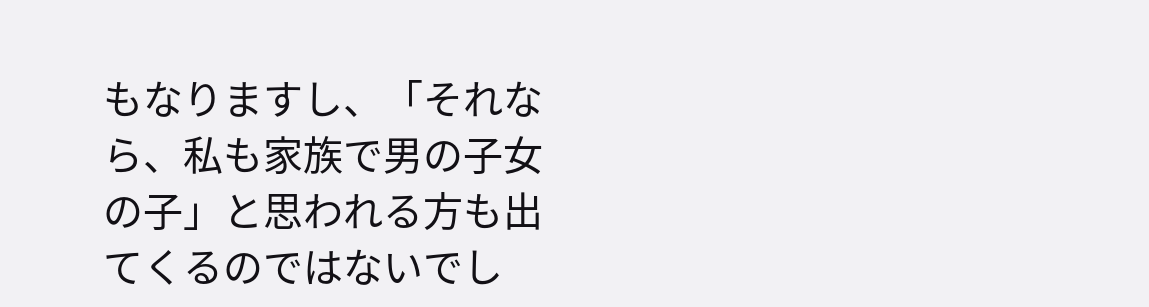もなりますし、「それなら、私も家族で男の子女の子」と思われる方も出てくるのではないでし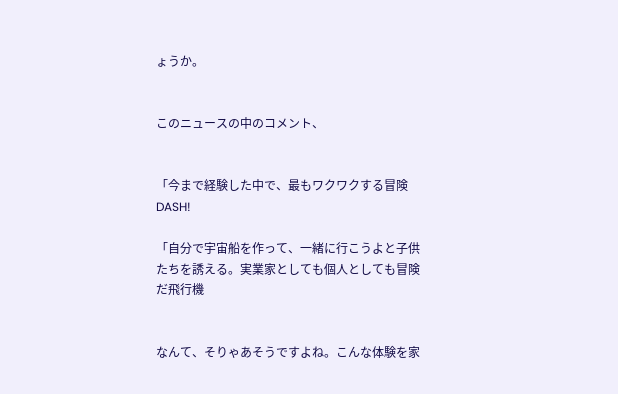ょうか。


このニュースの中のコメント、


「今まで経験した中で、最もワクワクする冒険DASH!

「自分で宇宙船を作って、一緒に行こうよと子供たちを誘える。実業家としても個人としても冒険だ飛行機


なんて、そりゃあそうですよね。こんな体験を家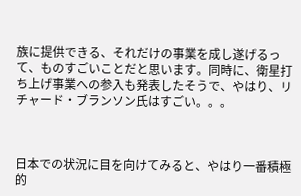族に提供できる、それだけの事業を成し遂げるって、ものすごいことだと思います。同時に、衛星打ち上げ事業への参入も発表したそうで、やはり、リチャード・ブランソン氏はすごい。。。



日本での状況に目を向けてみると、やはり一番積極的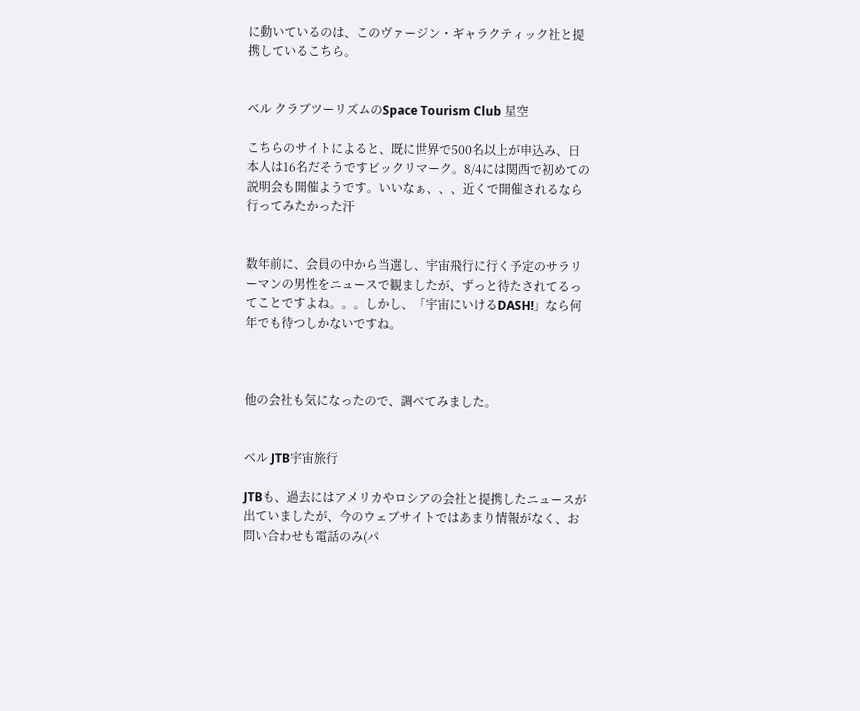に動いているのは、このヴァージン・ギャラクティック社と提携しているこちら。


ベル クラブツーリズムのSpace Tourism Club 星空

こちらのサイトによると、既に世界で500名以上が申込み、日本人は16名だそうですビックリマーク。8/4には関西で初めての説明会も開催ようです。いいなぁ、、、近くで開催されるなら行ってみたかった汗


数年前に、会員の中から当選し、宇宙飛行に行く予定のサラリーマンの男性をニュースで観ましたが、ずっと待たされてるってことですよね。。。しかし、「宇宙にいけるDASH!」なら何年でも待つしかないですね。



他の会社も気になったので、調べてみました。


ベル JTB宇宙旅行

JTBも、過去にはアメリカやロシアの会社と提携したニュースが出ていましたが、今のウェブサイトではあまり情報がなく、お問い合わせも電話のみ(パ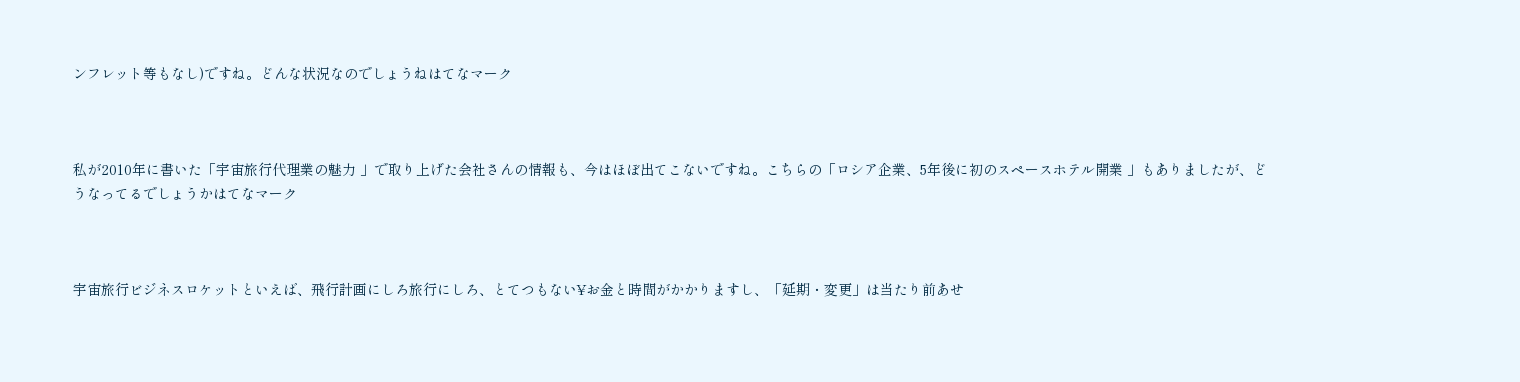ンフレット等もなし)ですね。どんな状況なのでしょうねはてなマーク



私が2010年に書いた「宇宙旅行代理業の魅力 」で取り上げた会社さんの情報も、今はほぼ出てこないですね。こちらの「ロシア企業、5年後に初のスペースホテル開業 」もありましたが、どうなってるでしょうかはてなマーク



宇宙旅行ビジネスロケットといえば、飛行計画にしろ旅行にしろ、とてつもない¥お金と時間がかかりますし、「延期・変更」は当たり前あせ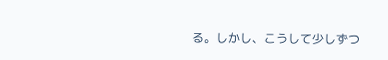る。しかし、こうして少しずつ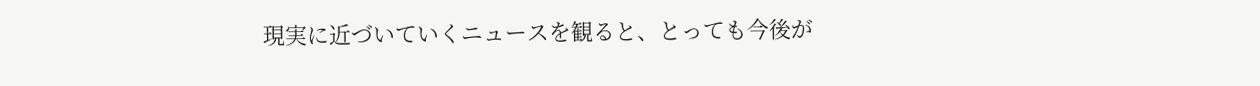現実に近づいていくニュースを観ると、とっても今後が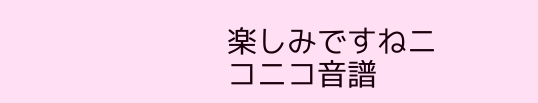楽しみですねニコニコ音譜